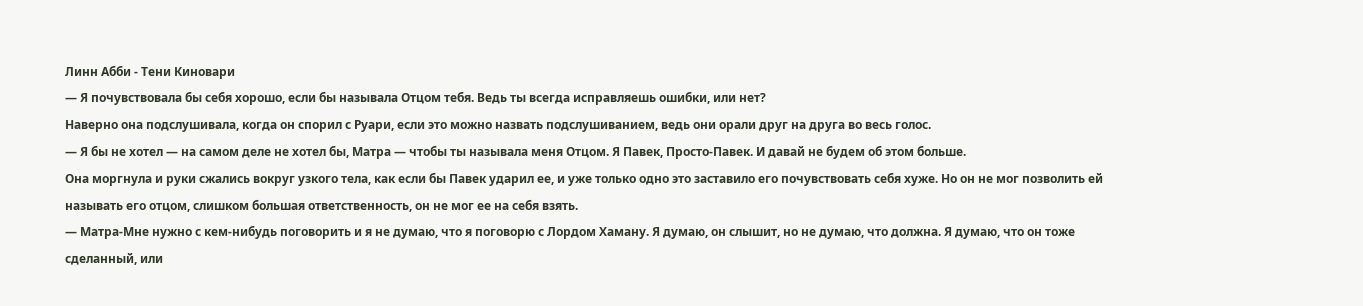Линн Абби - Тени Киновари
— Я почувствовала бы себя хорошо, если бы называла Отцом тебя. Ведь ты всегда исправляешь ошибки, или нет?
Наверно она подслушивала, когда он спорил с Руари, если это можно назвать подслушиванием, ведь они орали друг на друга во весь голос.
— Я бы не хотел — на самом деле не хотел бы, Матра — чтобы ты называла меня Отцом. Я Павек, Просто-Павек. И давай не будем об этом больше.
Она моргнула и руки сжались вокруг узкого тела, как если бы Павек ударил ее, и уже только одно это заставило его почувствовать себя хуже. Но он не мог позволить ей называть его отцом, слишком большая ответственность, он не мог ее на себя взять.
— Матра-Мне нужно с кем-нибудь поговорить и я не думаю, что я поговорю с Лордом Хаману. Я думаю, он слышит, но не думаю, что должна. Я думаю, что он тоже сделанный, или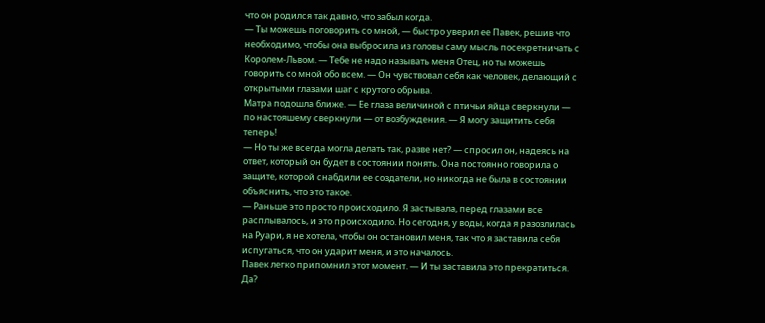что он родился так давно, что забыл когда.
— Ты можешь поговорить со мной, — быстро уверил ее Павек, решив что необходимо, чтобы она выбросила из головы саму мысль посекретничать с Королем-Львом. — Тебе не надо называть меня Отец, но ты можешь говорить со мной обо всем. — Он чувствовал себя как человек, делающий с открытыми глазами шаг с крутого обрыва.
Матра подошла ближе. — Ее глаза величиной с птичьи яйца сверкнули — по настояшему сверкнули — от возбуждения. — Я могу защитить себя теперь!
— Но ты же всегда могла делать так, разве нет? — спросил он, надеясь на ответ, который он будет в состоянии понять. Она постоянно говорила о защите, которой снабдили ее создатели, но никогда не была в состоянии объяснить, что это такое.
— Раньше это просто происходило. Я застывала, перед глазами все расплывалось, и это происходило. Но сегодня, у воды, когда я разозлилась на Руари, я не хотела, чтобы он остановил меня, так что я заставила себя испугаться, что он ударит меня, и это началось.
Павек легко припомнил этот момент. — И ты заставила это прекратиться. Да?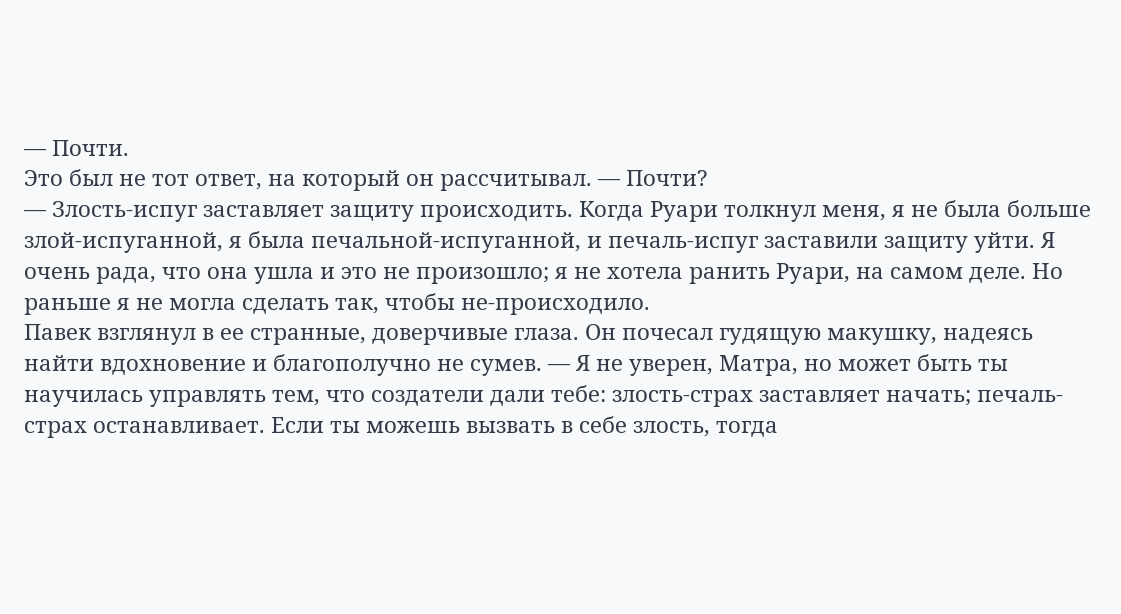— Почти.
Это был не тот ответ, на который он рассчитывал. — Почти?
— Злость-испуг заставляет защиту происходить. Когда Руари толкнул меня, я не была больше злой-испуганной, я была печальной-испуганной, и печаль-испуг заставили защиту уйти. Я очень рада, что она ушла и это не произошло; я не хотела ранить Руари, на самом деле. Но раньше я не могла сделать так, чтобы не-происходило.
Павек взглянул в ее странные, доверчивые глаза. Он почесал гудящую макушку, надеясь найти вдохновение и благополучно не сумев. — Я не уверен, Матра, но может быть ты научилась управлять тем, что создатели дали тебе: злость-страх заставляет начать; печаль-страх останавливает. Если ты можешь вызвать в себе злость, тогда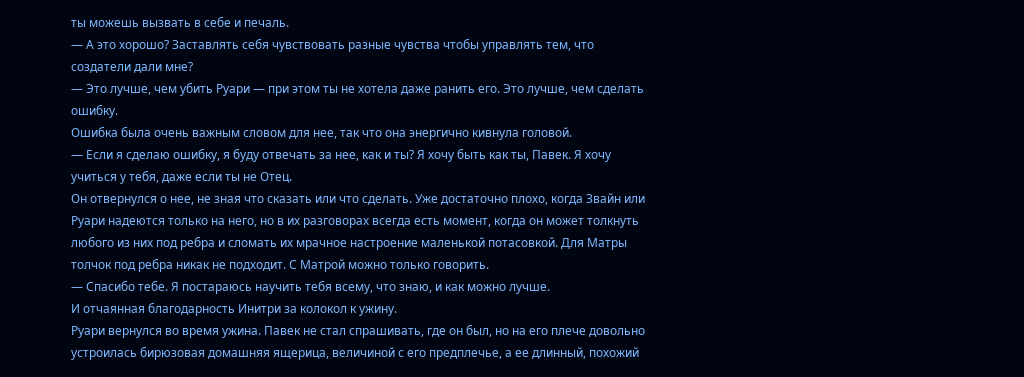ты можешь вызвать в себе и печаль.
— А это хорошо? Заставлять себя чувствовать разные чувства чтобы управлять тем, что создатели дали мне?
— Это лучше, чем убить Руари — при этом ты не хотела даже ранить его. Это лучше, чем сделать ошибку.
Ошибка была очень важным словом для нее, так что она энергично кивнула головой.
— Если я сделаю ошибку, я буду отвечать за нее, как и ты? Я хочу быть как ты, Павек. Я хочу учиться у тебя, даже если ты не Отец.
Он отвернулся о нее, не зная что сказать или что сделать. Уже достаточно плохо, когда Звайн или Руари надеются только на него, но в их разговорах всегда есть момент, когда он может толкнуть любого из них под ребра и сломать их мрачное настроение маленькой потасовкой. Для Матры толчок под ребра никак не подходит. С Матрой можно только говорить.
— Спасибо тебе. Я постараюсь научить тебя всему, что знаю, и как можно лучше.
И отчаянная благодарность Инитри за колокол к ужину.
Руари вернулся во время ужина. Павек не стал спрашивать, где он был, но на его плече довольно устроилась бирюзовая домашняя ящерица, величиной с его предплечье, а ее длинный, похожий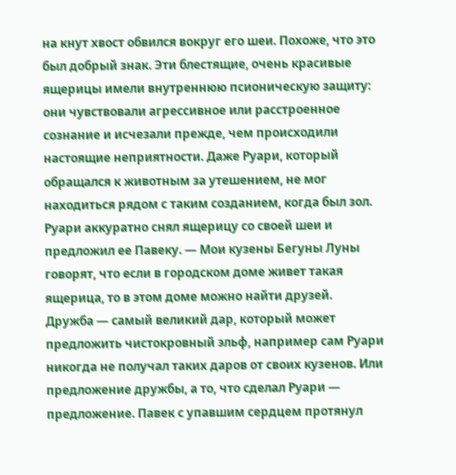на кнут хвост обвился вокруг его шеи. Похоже, что это был добрый знак. Эти блестящие, очень красивые ящерицы имели внутреннюю псионическую защиту: они чувствовали агрессивное или расстроенное сознание и исчезали прежде, чем происходили настоящие неприятности. Даже Руари, который обращался к животным за утешением, не мог находиться рядом с таким созданием, когда был зол.
Руари аккуратно снял ящерицу со своей шеи и предложил ее Павеку. — Мои кузены Бегуны Луны говорят, что если в городском доме живет такая ящерица, то в этом доме можно найти друзей.
Дружба — самый великий дар, который может предложить чистокровный эльф, например сам Руари никогда не получал таких даров от своих кузенов. Или предложение дружбы, а то, что сделал Руари — предложение. Павек с упавшим сердцем протянул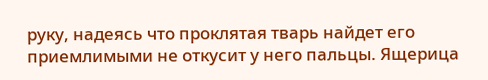руку, надеясь что проклятая тварь найдет его приемлимыми не откусит у него пальцы. Ящерица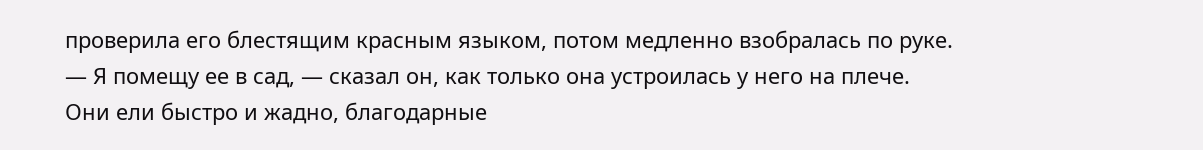проверила его блестящим красным языком, потом медленно взобралась по руке.
— Я помещу ее в сад, — сказал он, как только она устроилась у него на плече.
Они ели быстро и жадно, благодарные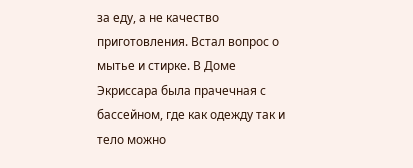за еду, а не качество приготовления. Встал вопрос о мытье и стирке. В Доме Экриссара была прачечная с бассейном, где как одежду так и тело можно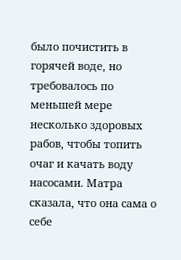было почистить в горячей воде, но требовалось по меньшей мере несколько здоровых рабов, чтобы топить очаг и качать воду насосами. Матра сказала, что она сама о себе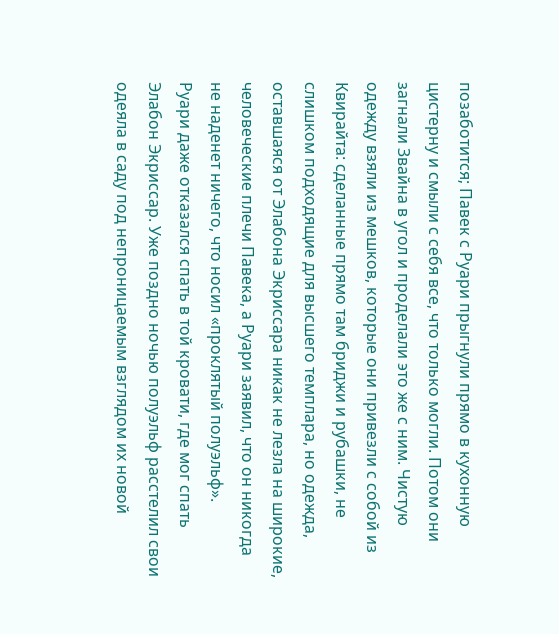позаботится; Павек с Руари прыгнули прямо в кухонную цистерну и смыли с себя все, что только могли. Потом они загнали Звайна в угол и проделали это же с ним. Чистую одежду взяли из мешков, которые они привезли с собой из Квирайта: сделанные прямо там бриджи и рубашки, не слишком подходящие для высшего темплара, но одежда, оставшаяся от Элабона Экриссара никак не лезла на широкие, человеческие плечи Павека, а Руари заявил, что он никогда не наденет ничего, что носил «проклятый полуэльф».
Руари даже отказался спать в той кровати, где мог спать Элабон Экриссар. Уже поздно ночью полуэльф расстелил свои одеяла в саду под непроницаемым взглядом их новой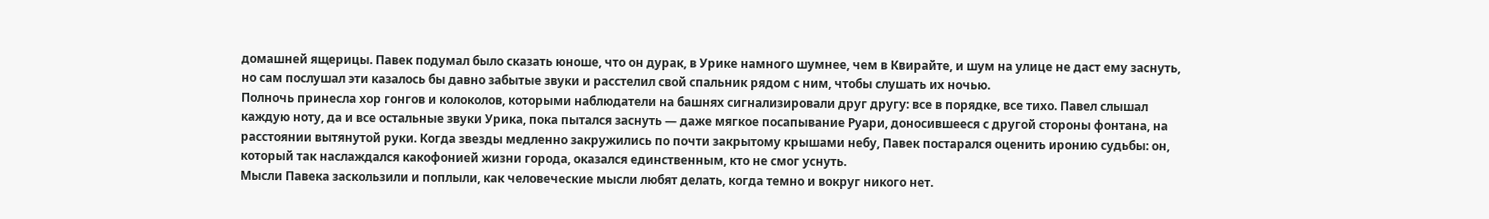домашней ящерицы. Павек подумал было сказать юноше, что он дурак, в Урике намного шумнее, чем в Квирайте, и шум на улице не даст ему заснуть, но сам послушал эти казалось бы давно забытые звуки и расстелил свой спальник рядом с ним, чтобы слушать их ночью.
Полночь принесла хор гонгов и колоколов, которыми наблюдатели на башнях сигнализировали друг другу: все в порядке, все тихо. Павел слышал каждую ноту, да и все остальные звуки Урика, пока пытался заснуть — даже мягкое посапывание Руари, доносившееся с другой стороны фонтана, на расстоянии вытянутой руки. Когда звезды медленно закружились по почти закрытому крышами небу, Павек постарался оценить иронию судьбы: он, который так наслаждался какофонией жизни города, оказался единственным, кто не смог уснуть.
Мысли Павека заскользили и поплыли, как человеческие мысли любят делать, когда темно и вокруг никого нет.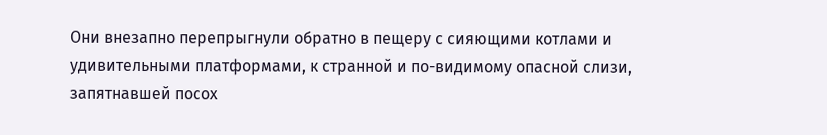Они внезапно перепрыгнули обратно в пещеру с сияющими котлами и удивительными платформами, к странной и по-видимому опасной слизи, запятнавшей посох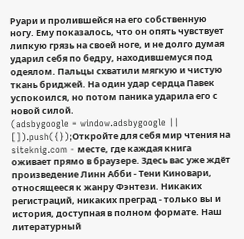Руари и пролившейся на его собственную ногу. Ему показалось, что он опять чувствует липкую грязь на своей ноге, и не долго думая ударил себя по бедру, находившемуся под одеялом. Пальцы схватили мягкую и чистую ткань бриджей. На один удар сердца Павек успокоился, но потом паника ударила его с новой силой.
(adsbygoogle = window.adsbygoogle || []).push({});Откройте для себя мир чтения на siteknig.com - месте, где каждая книга оживает прямо в браузере. Здесь вас уже ждёт произведение Линн Абби - Тени Киновари, относящееся к жанру Фэнтези. Никаких регистраций, никаких преград - только вы и история, доступная в полном формате. Наш литературный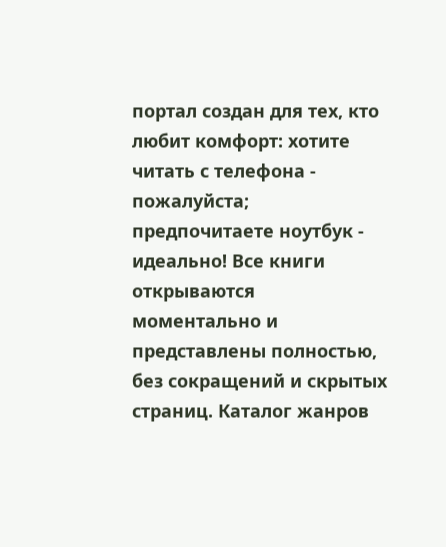портал создан для тех, кто любит комфорт: хотите читать с телефона - пожалуйста; предпочитаете ноутбук - идеально! Все книги открываются моментально и представлены полностью, без сокращений и скрытых страниц. Каталог жанров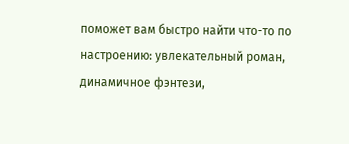поможет вам быстро найти что-то по настроению: увлекательный роман, динамичное фэнтези,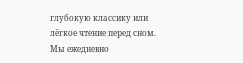глубокую классику или лёгкое чтение перед сном. Мы ежедневно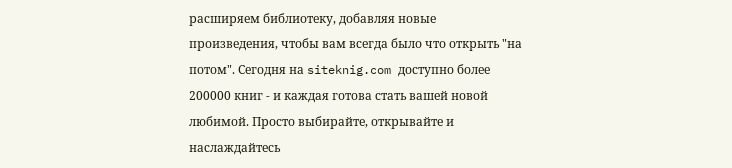расширяем библиотеку, добавляя новые произведения, чтобы вам всегда было что открыть "на потом". Сегодня на siteknig.com доступно более 200000 книг - и каждая готова стать вашей новой любимой. Просто выбирайте, открывайте и наслаждайтесь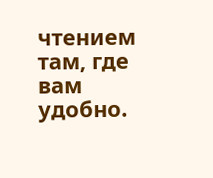чтением там, где вам удобно.